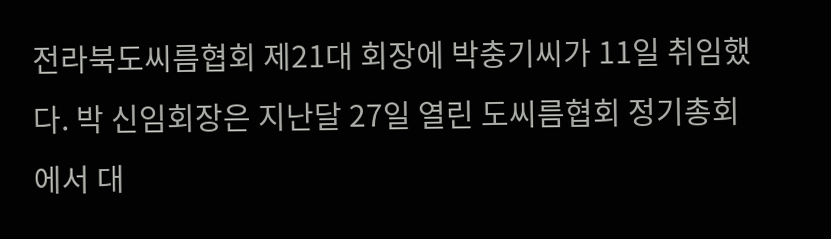전라북도씨름협회 제21대 회장에 박충기씨가 11일 취임했다. 박 신임회장은 지난달 27일 열린 도씨름협회 정기총회에서 대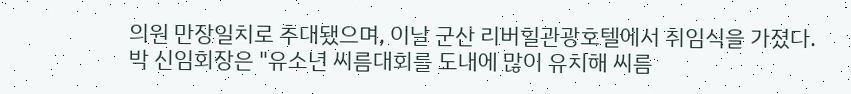의원 만장일치로 추대됐으며, 이날 군산 리버힐관광호텔에서 취임식을 가졌다.
박 신임회장은 "유소년 씨름대회를 도내에 많이 유치해 씨름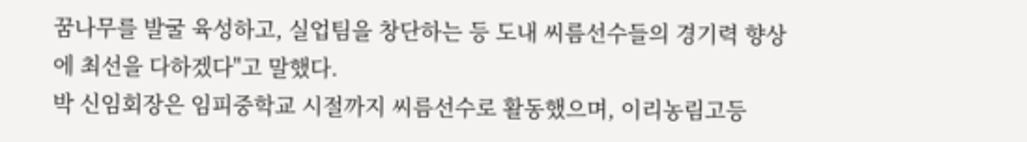꿈나무를 발굴 육성하고, 실업팀을 창단하는 등 도내 씨름선수들의 경기력 향상에 최선을 다하겠다"고 말했다.
박 신임회장은 임피중학교 시절까지 씨름선수로 활동했으며, 이리농림고등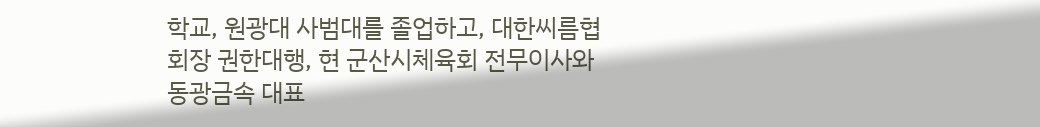학교, 원광대 사범대를 졸업하고, 대한씨름협회장 권한대행, 현 군산시체육회 전무이사와 동광금속 대표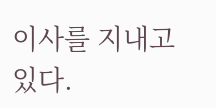이사를 지내고 있다.